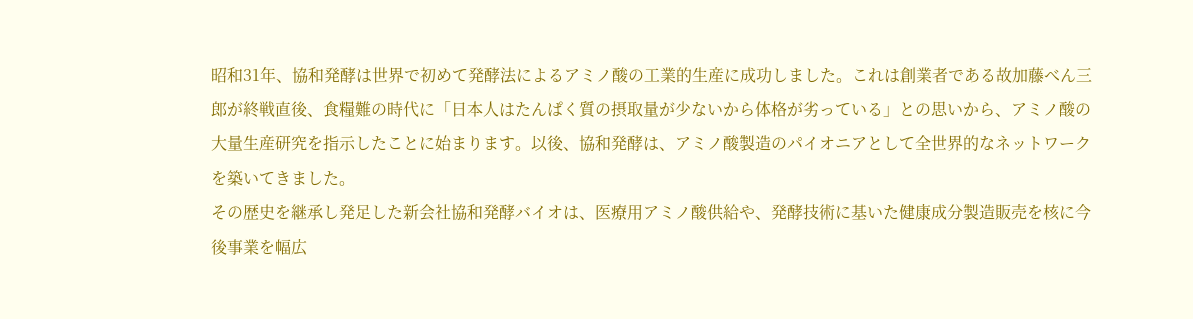昭和31年、協和発酵は世界で初めて発酵法によるアミノ酸の工業的生産に成功しました。これは創業者である故加藤べん三郎が終戦直後、食糧難の時代に「日本人はたんぱく質の摂取量が少ないから体格が劣っている」との思いから、アミノ酸の大量生産研究を指示したことに始まります。以後、協和発酵は、アミノ酸製造のパイオニアとして全世界的なネットワークを築いてきました。
その歴史を継承し発足した新会社協和発酵バイオは、医療用アミノ酸供給や、発酵技術に基いた健康成分製造販売を核に今後事業を幅広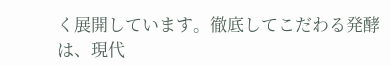く展開しています。徹底してこだわる発酵は、現代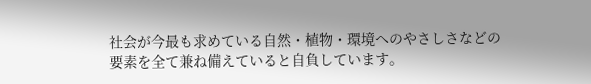社会が今最も求めている自然・植物・環境へのやさしさなどの要素を全て兼ね備えていると自負しています。